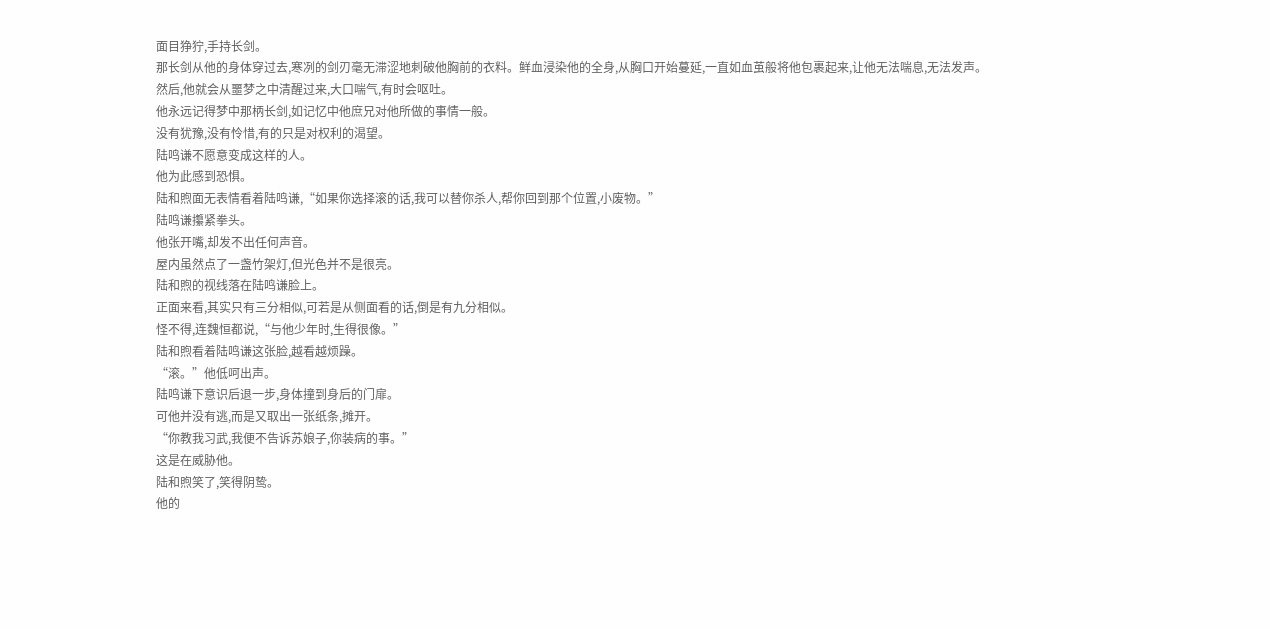面目狰狞,手持长剑。
那长剑从他的身体穿过去,寒冽的剑刃毫无滞涩地刺破他胸前的衣料。鲜血浸染他的全身,从胸口开始蔓延,一直如血茧般将他包裹起来,让他无法喘息,无法发声。
然后,他就会从噩梦之中清醒过来,大口喘气,有时会呕吐。
他永远记得梦中那柄长剑,如记忆中他庶兄对他所做的事情一般。
没有犹豫,没有怜惜,有的只是对权利的渴望。
陆鸣谦不愿意变成这样的人。
他为此感到恐惧。
陆和煦面无表情看着陆鸣谦,“如果你选择滚的话,我可以替你杀人,帮你回到那个位置,小废物。”
陆鸣谦攥紧拳头。
他张开嘴,却发不出任何声音。
屋内虽然点了一盏竹架灯,但光色并不是很亮。
陆和煦的视线落在陆鸣谦脸上。
正面来看,其实只有三分相似,可若是从侧面看的话,倒是有九分相似。
怪不得,连魏恒都说,“与他少年时,生得很像。”
陆和煦看着陆鸣谦这张脸,越看越烦躁。
“滚。”他低呵出声。
陆鸣谦下意识后退一步,身体撞到身后的门扉。
可他并没有逃,而是又取出一张纸条,摊开。
“你教我习武,我便不告诉苏娘子,你装病的事。”
这是在威胁他。
陆和煦笑了,笑得阴鸷。
他的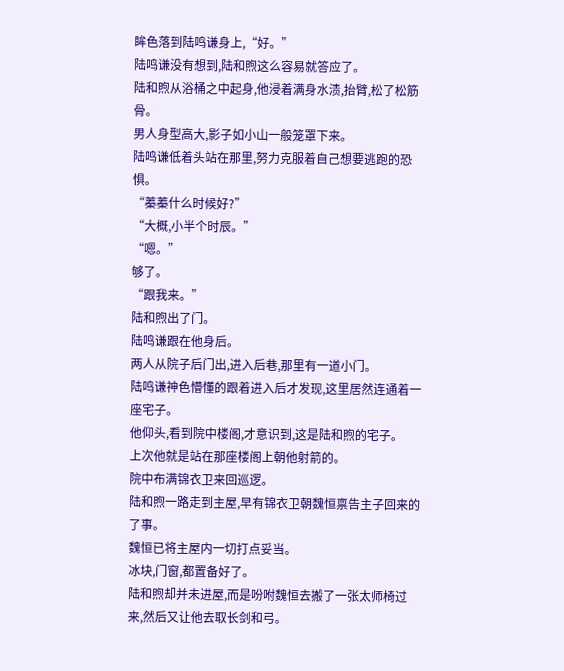眸色落到陆鸣谦身上,“好。”
陆鸣谦没有想到,陆和煦这么容易就答应了。
陆和煦从浴桶之中起身,他浸着满身水渍,抬臂,松了松筋骨。
男人身型高大,影子如小山一般笼罩下来。
陆鸣谦低着头站在那里,努力克服着自己想要逃跑的恐惧。
“蓁蓁什么时候好?”
“大概,小半个时辰。”
“嗯。”
够了。
“跟我来。”
陆和煦出了门。
陆鸣谦跟在他身后。
两人从院子后门出,进入后巷,那里有一道小门。
陆鸣谦神色懵懂的跟着进入后才发现,这里居然连通着一座宅子。
他仰头,看到院中楼阁,才意识到,这是陆和煦的宅子。
上次他就是站在那座楼阁上朝他射箭的。
院中布满锦衣卫来回巡逻。
陆和煦一路走到主屋,早有锦衣卫朝魏恒禀告主子回来的了事。
魏恒已将主屋内一切打点妥当。
冰块,门窗,都置备好了。
陆和煦却并未进屋,而是吩咐魏恒去搬了一张太师椅过来,然后又让他去取长剑和弓。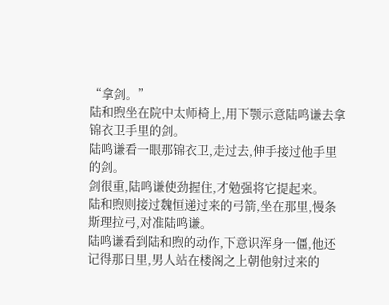“拿剑。”
陆和煦坐在院中太师椅上,用下颚示意陆鸣谦去拿锦衣卫手里的剑。
陆鸣谦看一眼那锦衣卫,走过去,伸手接过他手里的剑。
剑很重,陆鸣谦使劲握住,才勉强将它提起来。
陆和煦则接过魏恒递过来的弓箭,坐在那里,慢条斯理拉弓,对准陆鸣谦。
陆鸣谦看到陆和煦的动作,下意识浑身一僵,他还记得那日里,男人站在楼阁之上朝他射过来的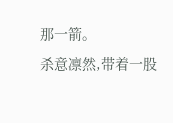那一箭。
杀意凛然,带着一股